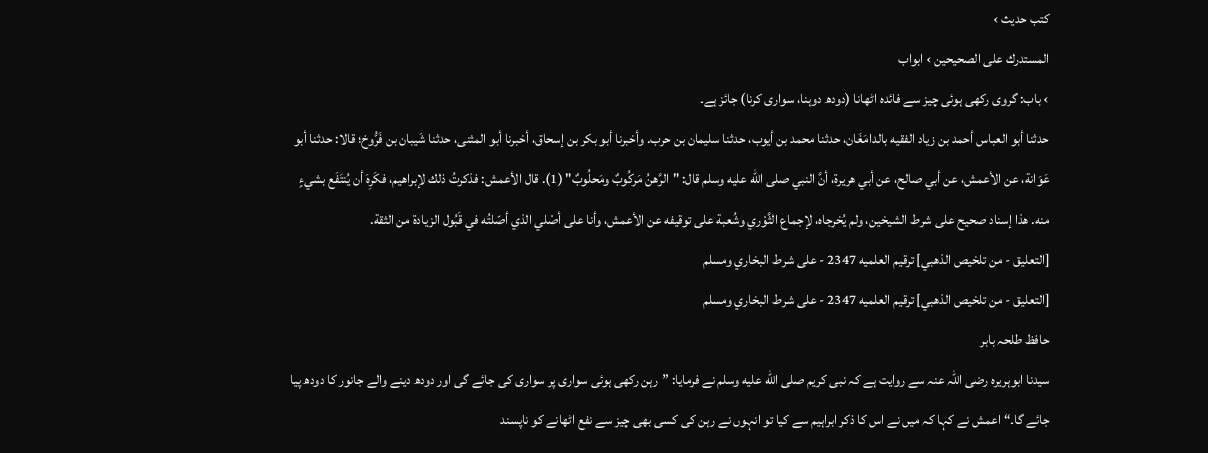کتب حدیث ›
المستدرك على الصحيحين › ابواب
› باب: گروی رکھی ہوئی چیز سے فائدہ اٹھانا (دودھ دوہنا، سواری کرنا) جائز ہے۔
حدثنا أبو العباس أحمد بن زياد الفقيه بالدامَغَان، حدثنا محمد بن أيوب، حدثنا سليمان بن حرب. وأخبرنا أبو بكر بن إسحاق، أخبرنا أبو المثنى، حدثنا شَيبان بن فَرُّوخ؛ قالا: حدثنا أبو عَوَانة، عن الأعمش، عن أبي صالح، عن أبي هريرة، أنَّ النبي صلى الله عليه وسلم قال: "الرَّهنُ مَركُوبٌ ومَحلُوبٌ" (1). قال الأعمش: فذكرتُ ذلك لإبراهيم، فكَرِهَ أن يُنتَفَع بشيءٍ منه. هذا إسناد صحيح على شرط الشيخين، ولم يُخرجاه، لإجماع الثَّوْري وشُعبة على توقيفه عن الأعمش، وأنا على أصْلي الذي أصّلتُه في قَبُول الزيادة من الثقة.
[التعليق - من تلخيص الذهبي] ترقيم العلميه 2347 - على شرط البخاري ومسلم
[التعليق - من تلخيص الذهبي] ترقيم العلميه 2347 - على شرط البخاري ومسلم
حافظ طلحہ بابر
سیدنا ابوہریرہ رضی اللہ عنہ سے روایت ہے کہ نبی کریم صلى الله عليه وسلم نے فرمایا: ”رہن رکھی ہوئی سواری پر سواری کی جائے گی اور دودھ دینے والے جانور کا دودھ پیا جائے گا۔“ اعمش نے کہا کہ میں نے اس کا ذکر ابراہیم سے کیا تو انہوں نے رہن کی کسی بھی چیز سے نفع اٹھانے کو ناپسند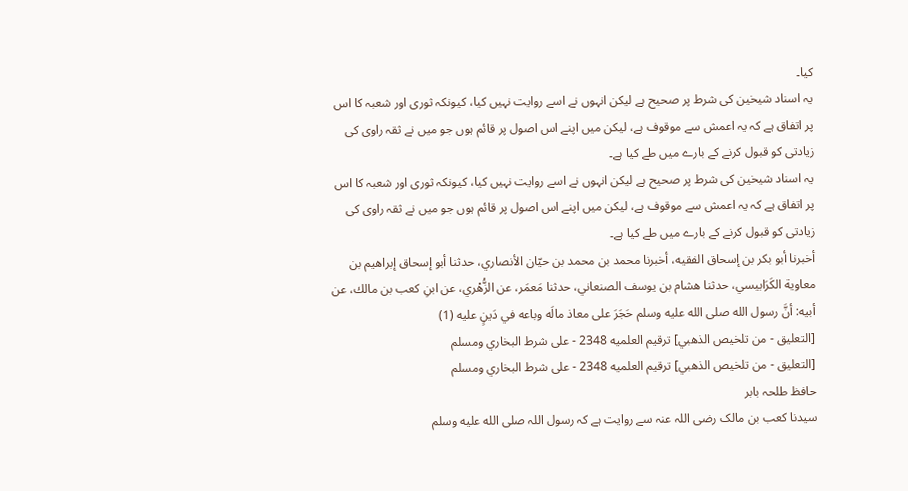کیا۔
یہ اسناد شیخین کی شرط پر صحیح ہے لیکن انہوں نے اسے روایت نہیں کیا، کیونکہ ثوری اور شعبہ کا اس پر اتفاق ہے کہ یہ اعمش سے موقوف ہے، لیکن میں اپنے اس اصول پر قائم ہوں جو میں نے ثقہ راوی کی زیادتی کو قبول کرنے کے بارے میں طے کیا ہے۔
یہ اسناد شیخین کی شرط پر صحیح ہے لیکن انہوں نے اسے روایت نہیں کیا، کیونکہ ثوری اور شعبہ کا اس پر اتفاق ہے کہ یہ اعمش سے موقوف ہے، لیکن میں اپنے اس اصول پر قائم ہوں جو میں نے ثقہ راوی کی زیادتی کو قبول کرنے کے بارے میں طے کیا ہے۔
أخبرنا أبو بكر بن إسحاق الفقيه، أخبرنا محمد بن محمد بن حيّان الأنصاري، حدثنا أبو إسحاق إبراهيم بن معاوية الكَرَابيسي، حدثنا هشام بن يوسف الصنعاني، حدثنا مَعمَر، عن الزُّهْري، عن ابنِ كعب بن مالك، عن أبيه: أنَّ رسول الله صلى الله عليه وسلم حَجَرَ على معاذ مالَه وباعه في دَينٍ عليه (1)
[التعليق - من تلخيص الذهبي] ترقيم العلميه 2348 - على شرط البخاري ومسلم
[التعليق - من تلخيص الذهبي] ترقيم العلميه 2348 - على شرط البخاري ومسلم
حافظ طلحہ بابر
سیدنا کعب بن مالک رضی اللہ عنہ سے روایت ہے کہ رسول اللہ صلى الله عليه وسلم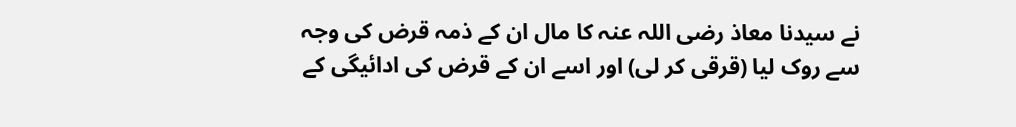نے سیدنا معاذ رضی اللہ عنہ کا مال ان کے ذمہ قرض کی وجہ سے روک لیا (قرقی کر لی) اور اسے ان کے قرض کی ادائیگی کے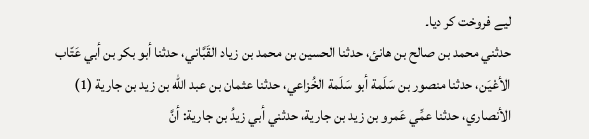لیے فروخت کر دیا۔
حدثني محمد بن صالح بن هانئ، حدثنا الحسين بن محمد بن زياد القَبَّاني، حدثنا أبو بكر بن أبي عَتّاب الأعْيَن، حدثنا منصور بن سَلَمة أبو سَلَمة الخُزاعي، حدثنا عثمان بن عبد الله بن زيد بن جارية (1) الأنصاري، حدثنا عمِّي عَمرو بن زيد بن جارية، حدثني أبي زيدُ بن جارية: أنَّ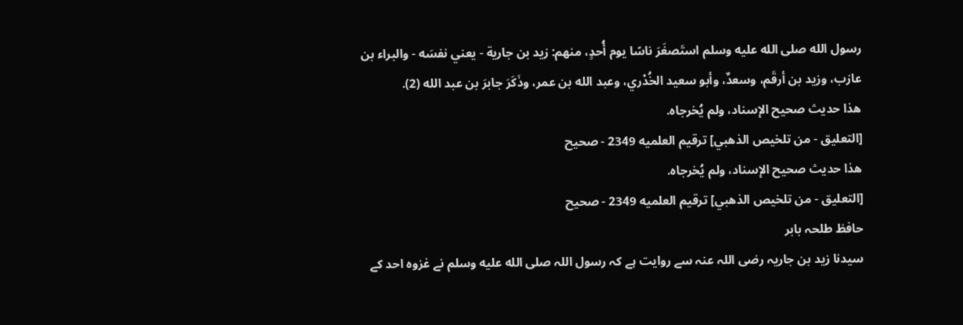رسول الله صلى الله عليه وسلم استَصغَرَ ناسًا يوم أُحدٍ، منهم: زيد بن جارية - يعني نفسَه - والبراء بن عازب، وزيد بن أرقَم، وسعدٌ، وأبو سعيد الخُدْري، وعبد الله بن عمر، وذَكَرَ جابرَ بن عبد الله (2).
هذا حديث صحيح الإسناد، ولم يُخرجاه.
[التعليق - من تلخيص الذهبي] ترقيم العلميه 2349 - صحيح
هذا حديث صحيح الإسناد، ولم يُخرجاه.
[التعليق - من تلخيص الذهبي] ترقيم العلميه 2349 - صحيح
حافظ طلحہ بابر
سیدنا زید بن جاریہ رضی اللہ عنہ سے روایت ہے کہ رسول اللہ صلى الله عليه وسلم نے غزوہ احد کے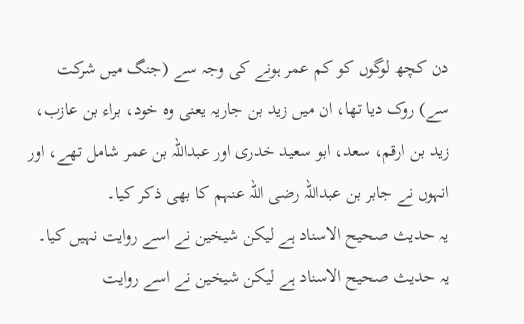دن کچھ لوگوں کو کم عمر ہونے کی وجہ سے (جنگ میں شرکت سے) روک دیا تھا، ان میں زید بن جاریہ یعنی وہ خود، براء بن عازب، زید بن ارقم، سعد، ابو سعید خدری اور عبداللہ بن عمر شامل تھے، اور انہوں نے جابر بن عبداللہ رضی اللہ عنہم کا بھی ذکر کیا۔
یہ حدیث صحیح الاسناد ہے لیکن شیخین نے اسے روایت نہیں کیا۔
یہ حدیث صحیح الاسناد ہے لیکن شیخین نے اسے روایت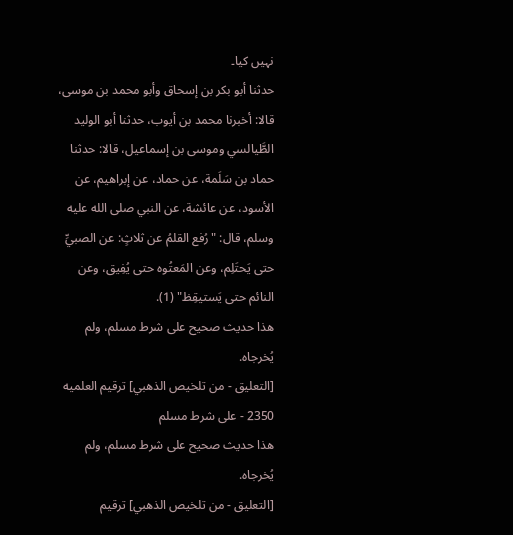نہیں کیا۔
حدثنا أبو بكر بن إسحاق وأبو محمد بن موسى، قالا: أخبرنا محمد بن أيوب، حدثنا أبو الوليد الطَّيالسي وموسى بن إسماعيل، قالا: حدثنا حماد بن سَلَمة، عن حماد، عن إبراهيم، عن الأسود، عن عائشة، عن النبي صلى الله عليه وسلم، قال: "رُفع القلمُ عن ثلاثٍ: عن الصبيِّ حتى يَحتَلِم، وعن المَعتُوه حتى يُفِيق، وعن النائم حتى يَستيقِظ" (1).
هذا حديث صحيح على شرط مسلم، ولم يُخرجاه.
[التعليق - من تلخيص الذهبي] ترقيم العلميه 2350 - على شرط مسلم
هذا حديث صحيح على شرط مسلم، ولم يُخرجاه.
[التعليق - من تلخيص الذهبي] ترقيم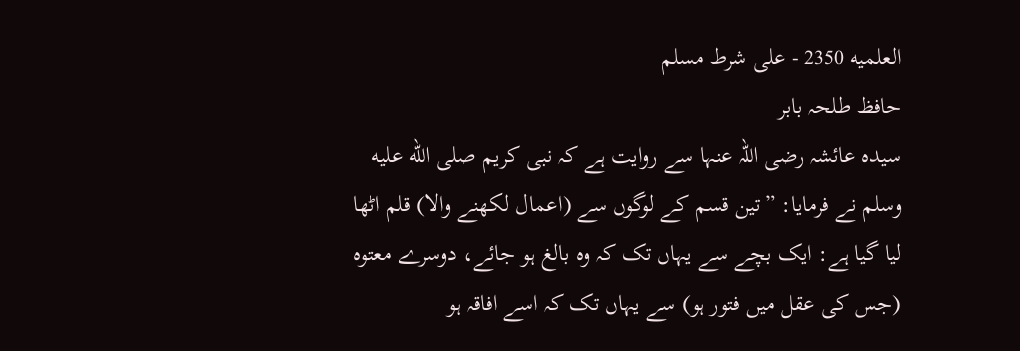العلميه 2350 - على شرط مسلم
حافظ طلحہ بابر
سیدہ عائشہ رضی اللہ عنہا سے روایت ہے کہ نبی کریم صلى الله عليه وسلم نے فرمایا: ”تین قسم کے لوگوں سے (اعمال لکھنے والا) قلم اٹھا لیا گیا ہے: ایک بچے سے یہاں تک کہ وہ بالغ ہو جائے، دوسرے معتوہ (جس کی عقل میں فتور ہو) سے یہاں تک کہ اسے افاقہ ہو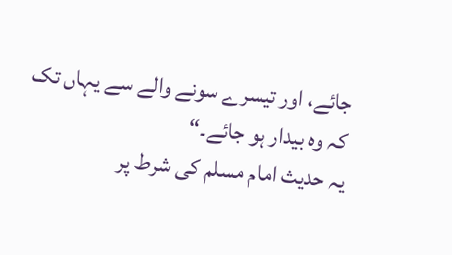جائے، اور تیسرے سونے والے سے یہاں تک کہ وہ بیدار ہو جائے۔“
یہ حدیث امام مسلم کی شرط پر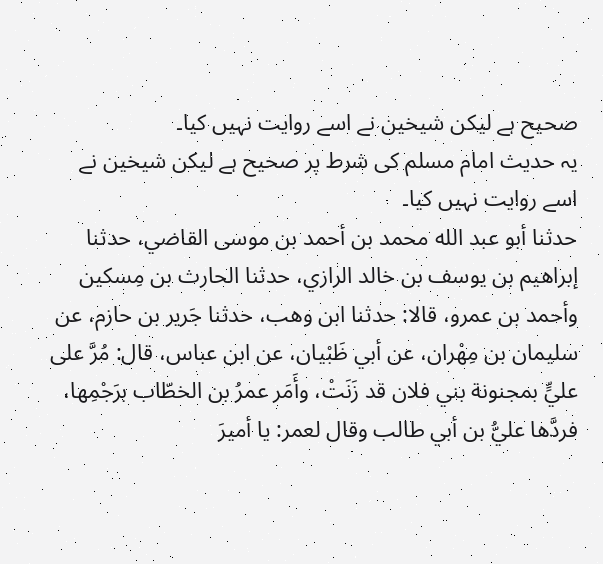صحیح ہے لیکن شیخین نے اسے روایت نہیں کیا۔
یہ حدیث امام مسلم کی شرط پر صحیح ہے لیکن شیخین نے اسے روایت نہیں کیا۔
حدثنا أبو عبد الله محمد بن أحمد بن موسى القاضي، حدثنا إبراهيم بن يوسف بن خالد الرازي، حدثنا الحارث بن مِسكين وأحمد بن عمرو، قالا: حدثنا ابن وهب، حدثنا جَرير بن حازم، عن سليمان بن مِهْران، عن أبي ظَبْيان، عن ابن عباس، قال: مُرَّ على عليٍّ بمجنونة بني فلان قد زَنَتْ، وأَمَر عمرُ بن الخطّاب برَجْمِها، فردَّها عليُّ بن أبي طالب وقال لعمر: يا أميرَ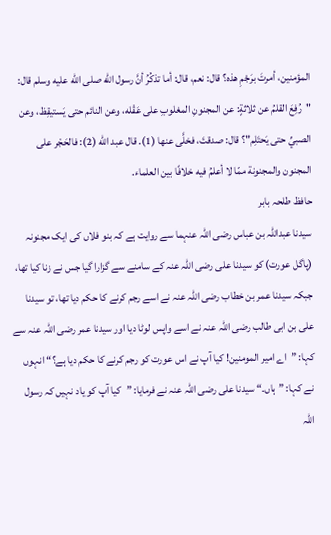المؤمنين، أمرتَ برَجْمِ هذه؟ قال: نعم، قال: أما تذكُرُ أنَّ رسول الله صلى الله عليه وسلم قال: "رُفِعَ القلمُ عن ثلاثةٍ: عن المجنونِ المغلوبِ على عَقْله، وعن النائم حتى يَستيقِظ، وعن الصبيِّ حتى يَحتَلِم"؟ قال: صدقتَ، فخلَّى عنها (1). قال عبد الله (2): فالحَجْر على المجنون والمجنونة ممّا لا أعلمُ فيه خلافًا بين العلماء.
حافظ طلحہ بابر
سیدنا عبداللہ بن عباس رضی اللہ عنہما سے روایت ہے کہ بنو فلاں کی ایک مجنونہ (پاگل عورت) کو سیدنا علی رضی اللہ عنہ کے سامنے سے گزارا گیا جس نے زنا کیا تھا، جبکہ سیدنا عمر بن خطاب رضی اللہ عنہ نے اسے رجم کرنے کا حکم دیا تھا، تو سیدنا علی بن ابی طالب رضی اللہ عنہ نے اسے واپس لوٹا دیا اور سیدنا عمر رضی اللہ عنہ سے کہا: ”اے امیر المومنین! کیا آپ نے اس عورت کو رجم کرنے کا حکم دیا ہے؟“ انہوں نے کہا: ”ہاں۔“ سیدنا علی رضی اللہ عنہ نے فرمایا: ”کیا آپ کو یاد نہیں کہ رسول اللہ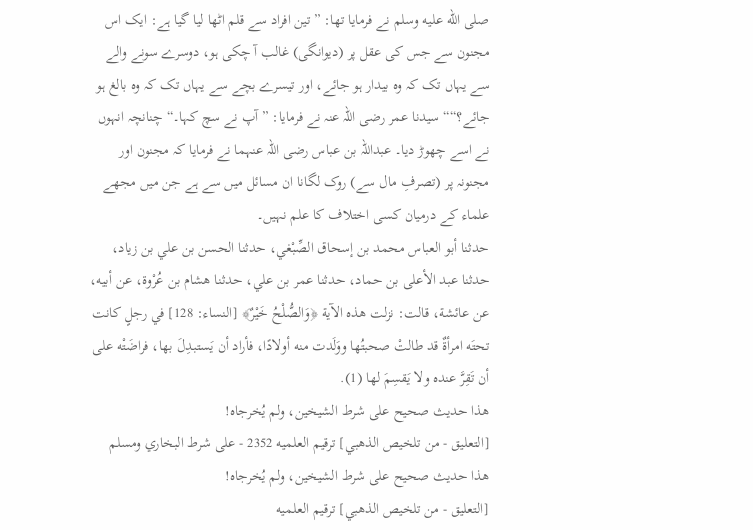صلى الله عليه وسلم نے فرمایا تھا: ”تین افراد سے قلم اٹھا لیا گیا ہے: ایک اس مجنون سے جس کی عقل پر (دیوانگی) غالب آ چکی ہو، دوسرے سونے والے سے یہاں تک کہ وہ بیدار ہو جائے، اور تیسرے بچے سے یہاں تک کہ وہ بالغ ہو جائے؟““ سیدنا عمر رضی اللہ عنہ نے فرمایا: ”آپ نے سچ کہا۔“ چنانچہ انہوں نے اسے چھوڑ دیا۔ عبداللہ بن عباس رضی اللہ عنہما نے فرمایا کہ مجنون اور مجنونہ پر (تصرفِ مال سے) روک لگانا ان مسائل میں سے ہے جن میں مجھے علماء کے درمیان کسی اختلاف کا علم نہیں۔
حدثنا أبو العباس محمد بن إسحاق الصِّبْغي، حدثنا الحسن بن علي بن زياد، حدثنا عبد الأعلى بن حماد، حدثنا عمر بن علي، حدثنا هشام بن عُرْوة، عن أبيه، عن عائشة، قالت: نزلت هذه الآية ﴿وَالصُّلْحُ خَيْرٌ﴾ [النساء: 128] في رجلٍ كانت تحتَه امرأةٌ قد طالتْ صحبتُها ووَلَدت منه أولادًا، فأراد أن يَستبدِلَ بها، فراضَتْه على أن تَقِرَّ عنده ولا يَقسِمَ لها (1).
هذا حديث صحيح على شرط الشيخين، ولم يُخرجاه!
[التعليق - من تلخيص الذهبي] ترقيم العلميه 2352 - على شرط البخاري ومسلم
هذا حديث صحيح على شرط الشيخين، ولم يُخرجاه!
[التعليق - من تلخيص الذهبي] ترقيم العلميه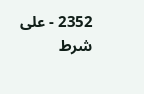2352 - على شرط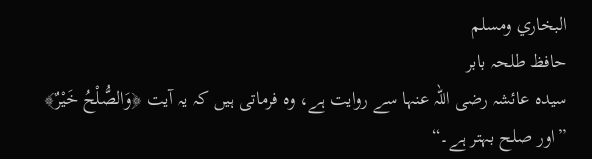البخاري ومسلم
حافظ طلحہ بابر
سیدہ عائشہ رضی اللہ عنہا سے روایت ہے، وہ فرماتی ہیں کہ یہ آیت ﴿وَالصُّلْحُ خَيْرٌ﴾ ”اور صلح بہتر ہے۔“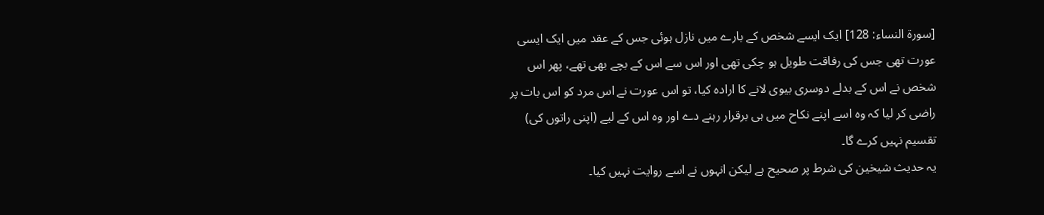[سورة النساء: 128] ایک ایسے شخص کے بارے میں نازل ہوئی جس کے عقد میں ایک ایسی عورت تھی جس کی رفاقت طویل ہو چکی تھی اور اس سے اس کے بچے بھی تھے، پھر اس شخص نے اس کے بدلے دوسری بیوی لانے کا ارادہ کیا، تو اس عورت نے اس مرد کو اس بات پر راضی کر لیا کہ وہ اسے اپنے نکاح میں ہی برقرار رہنے دے اور وہ اس کے لیے (اپنی راتوں کی) تقسیم نہیں کرے گا۔
یہ حدیث شیخین کی شرط پر صحیح ہے لیکن انہوں نے اسے روایت نہیں کیا۔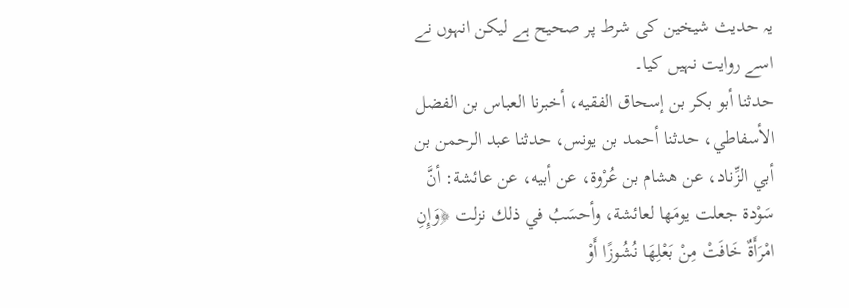یہ حدیث شیخین کی شرط پر صحیح ہے لیکن انہوں نے اسے روایت نہیں کیا۔
حدثنا أبو بكر بن إسحاق الفقيه، أخبرنا العباس بن الفضل الأسفاطي، حدثنا أحمد بن يونس، حدثنا عبد الرحمن بن أبي الزِّناد، عن هشام بن عُرْوة، عن أبيه، عن عائشة: أنَّ سَوْدة جعلت يومَها لعائشة، وأحسَبُ في ذلك نزلت ﴿وَإِنِ امْرَأَةٌ خَافَتْ مِنْ بَعْلِهَا نُشُوزًا أَوْ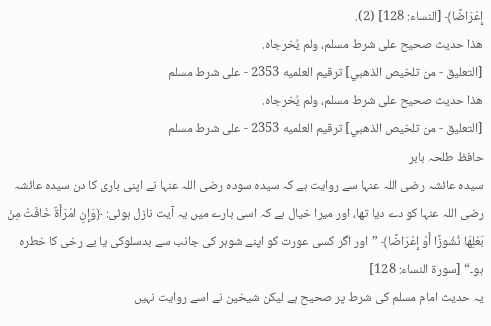إِعْرَاضًا﴾ [النساء: 128] (2).
هذا حديث صحيح على شرط مسلم، ولم يُخرجاه.
[التعليق - من تلخيص الذهبي] ترقيم العلميه 2353 - على شرط مسلم
هذا حديث صحيح على شرط مسلم، ولم يُخرجاه.
[التعليق - من تلخيص الذهبي] ترقيم العلميه 2353 - على شرط مسلم
حافظ طلحہ بابر
سیدہ عائشہ رضی اللہ عنہا سے روایت ہے کہ سیدہ سودہ رضی اللہ عنہا نے اپنی باری کا دن سیدہ عائشہ رضی اللہ عنہا کو دے دیا تھا، اور میرا خیال ہے کہ اسی بارے میں یہ آیت نازل ہوئی: ﴿وَإِنِ امْرَأَةٌ خَافَتْ مِنْ بَعْلِهَا نُشُوزًا أَوْ إِعْرَاضًا﴾ ”اور اگر کسی عورت کو اپنے شوہر کی جانب سے بدسلوکی یا بے رخی کا خطرہ ہو۔“ [سورة النساء: 128]
یہ حدیث امام مسلم کی شرط پر صحیح ہے لیکن شیخین نے اسے روایت نہیں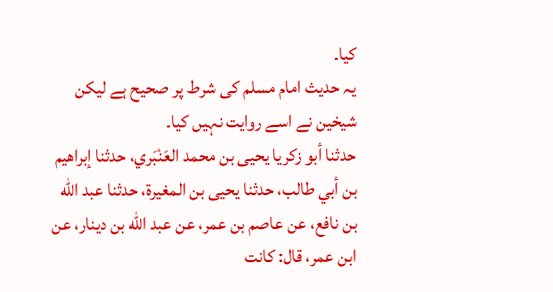کیا۔
یہ حدیث امام مسلم کی شرط پر صحیح ہے لیکن شیخین نے اسے روایت نہیں کیا۔
حدثنا أبو زكريا يحيى بن محمد العَنْبَري، حدثنا إبراهيم بن أبي طالب، حدثنا يحيى بن المغيرة، حدثنا عبد الله بن نافع، عن عاصم بن عمر، عن عبد الله بن دينار، عن ابن عمر، قال: كانت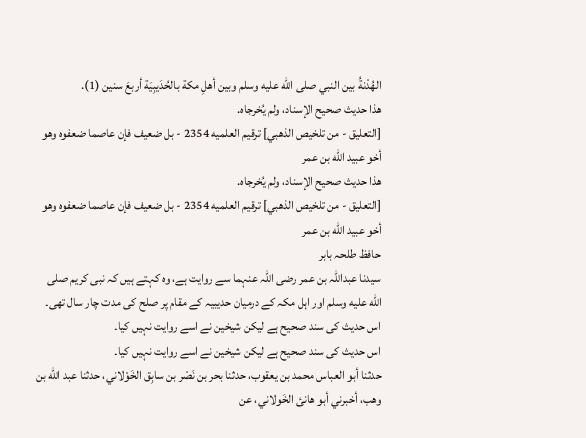الهُدْنةُ بين النبي صلى الله عليه وسلم وبين أهلِ مكة بالحُدَيبِيَة أربعَ سنين (1).
هذا حديث صحيح الإسناد، ولم يُخرجاه.
[التعليق - من تلخيص الذهبي] ترقيم العلميه 2354 - بل ضعيف فإن عاصما ضعفوه وهو أخو عبيد الله بن عمر
هذا حديث صحيح الإسناد، ولم يُخرجاه.
[التعليق - من تلخيص الذهبي] ترقيم العلميه 2354 - بل ضعيف فإن عاصما ضعفوه وهو أخو عبيد الله بن عمر
حافظ طلحہ بابر
سیدنا عبداللہ بن عمر رضی اللہ عنہما سے روایت ہے، وہ کہتے ہیں کہ نبی کریم صلى الله عليه وسلم اور اہل مکہ کے درمیان حدیبیہ کے مقام پر صلح کی مدت چار سال تھی۔
اس حدیث کی سند صحیح ہے لیکن شیخین نے اسے روایت نہیں کیا۔
اس حدیث کی سند صحیح ہے لیکن شیخین نے اسے روایت نہیں کیا۔
حدثنا أبو العباس محمد بن يعقوب، حدثنا بحر بن نَصْر بن سابِق الخَوْلاني، حدثنا عبد الله بن وهب، أخبرني أبو هانئ الخَولاني، عن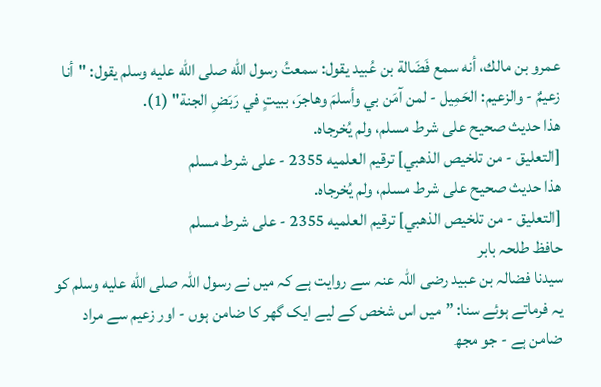عمرو بن مالك، أنه سمع فَضَالة بن عُبيد يقول: سمعتُ رسول الله صلى الله عليه وسلم يقول: "أنا زعيمٌ - والزعيم: الحَمِيل - لمن آمَن بي وأسلمَ وهاجرَ، ببيتٍ في رَبَضِ الجنة" (1).
هذا حديث صحيح على شرط مسلم، ولم يُخرجاه.
[التعليق - من تلخيص الذهبي] ترقيم العلميه 2355 - على شرط مسلم
هذا حديث صحيح على شرط مسلم، ولم يُخرجاه.
[التعليق - من تلخيص الذهبي] ترقيم العلميه 2355 - على شرط مسلم
حافظ طلحہ بابر
سیدنا فضالہ بن عبید رضی اللہ عنہ سے روایت ہے کہ میں نے رسول اللہ صلى الله عليه وسلم کو یہ فرماتے ہوئے سنا: ”میں اس شخص کے لیے ایک گھر کا ضامن ہوں - اور زعیم سے مراد ضامن ہے - جو مجھ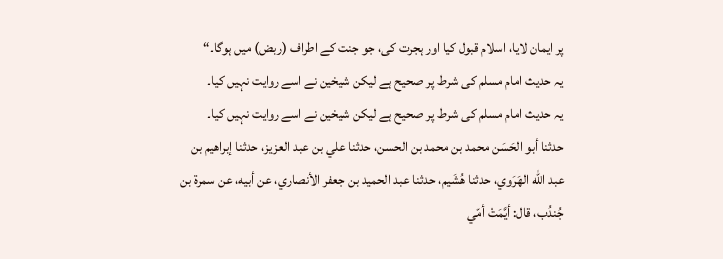پر ایمان لایا، اسلام قبول کیا اور ہجرت کی، جو جنت کے اطراف (ربض) میں ہوگا۔“
یہ حدیث امام مسلم کی شرط پر صحیح ہے لیکن شیخین نے اسے روایت نہیں کیا۔
یہ حدیث امام مسلم کی شرط پر صحیح ہے لیکن شیخین نے اسے روایت نہیں کیا۔
حدثنا أبو الحَسَن محمد بن محمد بن الحسن، حدثنا علي بن عبد العزيز، حدثنا إبراهيم بن عبد الله الهَرَوي، حدثنا هُشَيم، حدثنا عبد الحميد بن جعفر الأنصاري، عن أبيه، عن سمرة بن جُندُب، قال: أيَّمَتْ أمّي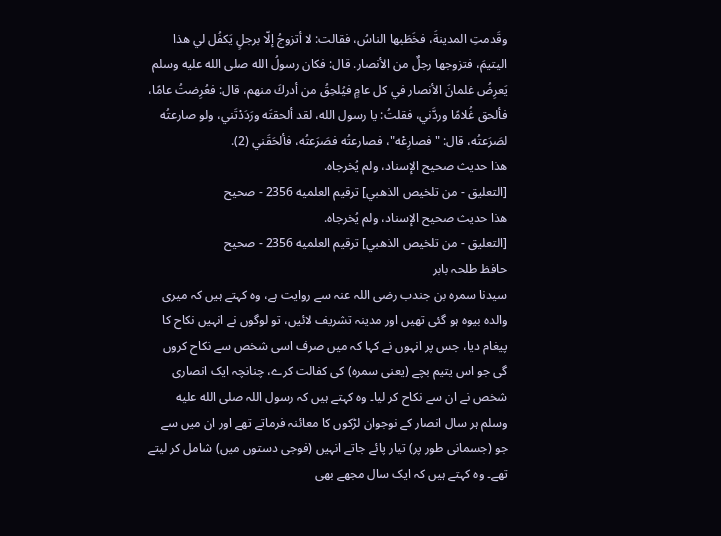وقَدمتِ المدينةَ، فخَطَبها الناسُ، فقالت: لا أتزوجُ إلّا برجلٍ يَكفُل لي هذا اليتيمَ، فتزوجها رجلٌ من الأنصار. قال: فكان رسولُ الله صلى الله عليه وسلم يَعرِضُ غلمانَ الأنصار في كل عامٍ فيُلحِقُ من أدركَ منهم، قال: فعُرِضتُ عامًا، فألحق غُلامًا وردَّني، فقلتُ: يا رسول الله، لقد ألحقتَه ورَدَدْتَني، ولو صارعتُه لصَرَعتُه، قال: "فصارِعْه"، فصارعتُه فصَرَعتُه، فألحَقَني (2).
هذا حديث صحيح الإسناد، ولم يُخرجاه.
[التعليق - من تلخيص الذهبي] ترقيم العلميه 2356 - صحيح
هذا حديث صحيح الإسناد، ولم يُخرجاه.
[التعليق - من تلخيص الذهبي] ترقيم العلميه 2356 - صحيح
حافظ طلحہ بابر
سیدنا سمرہ بن جندب رضی اللہ عنہ سے روایت ہے، وہ کہتے ہیں کہ میری والدہ بیوہ ہو گئی تھیں اور مدینہ تشریف لائیں، تو لوگوں نے انہیں نکاح کا پیغام دیا، جس پر انہوں نے کہا کہ میں صرف اسی شخص سے نکاح کروں گی جو اس یتیم بچے (یعنی سمرہ) کی کفالت کرے، چنانچہ ایک انصاری شخص نے ان سے نکاح کر لیا۔ وہ کہتے ہیں کہ رسول اللہ صلى الله عليه وسلم ہر سال انصار کے نوجوان لڑکوں کا معائنہ فرماتے تھے اور ان میں سے جو (جسمانی طور پر) تیار پائے جاتے انہیں (فوجی دستوں میں) شامل کر لیتے تھے۔ وہ کہتے ہیں کہ ایک سال مجھے بھی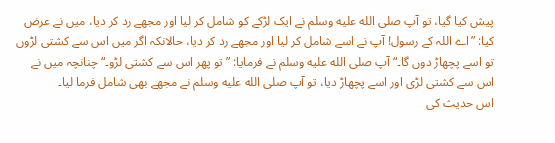پیش کیا گیا، تو آپ صلى الله عليه وسلم نے ایک لڑکے کو شامل کر لیا اور مجھے رد کر دیا، میں نے عرض کیا: ”اے اللہ کے رسول! آپ نے اسے شامل کر لیا اور مجھے رد کر دیا، حالانکہ اگر میں اس سے کشتی لڑوں تو اسے پچھاڑ دوں گا۔“ آپ صلى الله عليه وسلم نے فرمایا: ”تو پھر اس سے کشتی لڑو۔“ چنانچہ میں نے اس سے کشتی لڑی اور اسے پچھاڑ دیا، تو آپ صلى الله عليه وسلم نے مجھے بھی شامل فرما لیا۔
اس حدیث کی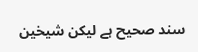سند صحیح ہے لیکن شیخین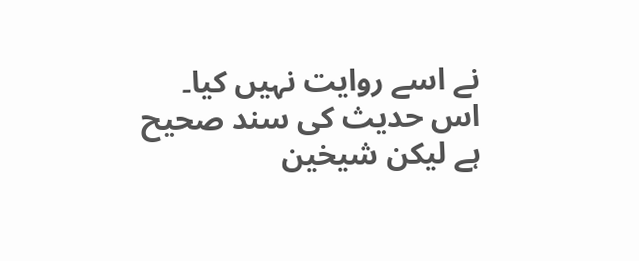نے اسے روایت نہیں کیا۔
اس حدیث کی سند صحیح ہے لیکن شیخین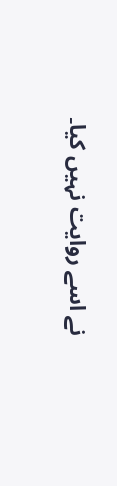نے اسے روایت نہیں کیا۔